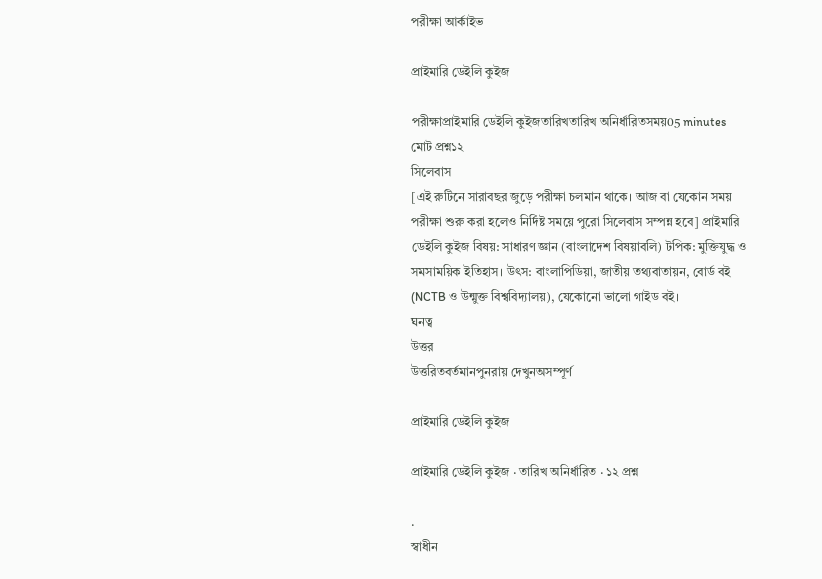পরীক্ষা আর্কাইভ

প্রাইমারি ডেইলি কুইজ

পরীক্ষাপ্রাইমারি ডেইলি কুইজতারিখতারিখ অনির্ধারিতসময়05 minutes
মোট প্রশ্ন১২
সিলেবাস
[এই রুটিনে সারাবছর জুড়ে পরীক্ষা চলমান থাকে। আজ বা যেকোন সময় পরীক্ষা শুরু করা হলেও নির্দিষ্ট সময়ে পুরো সিলেবাস সম্পন্ন হবে] প্রাইমারি ডেইলি কুইজ বিষয়: সাধারণ জ্ঞান (বাংলাদেশ বিষয়াবলি) টপিক: মুক্তিযুদ্ধ ও সমসাময়িক ইতিহাস। উৎস: বাংলাপিডিয়া, জাতীয় তথ্যবাতায়ন, বোর্ড বই (NCTB ও উন্মুক্ত বিশ্ববিদ্যালয়), যেকোনো ভালো গাইড বই।
ঘনত্ব
উত্তর
উত্তরিতবর্তমানপুনরায় দেখুনঅসম্পূর্ণ

প্রাইমারি ডেইলি কুইজ

প্রাইমারি ডেইলি কুইজ · তারিখ অনির্ধারিত · ১২ প্রশ্ন

.
স্বাধীন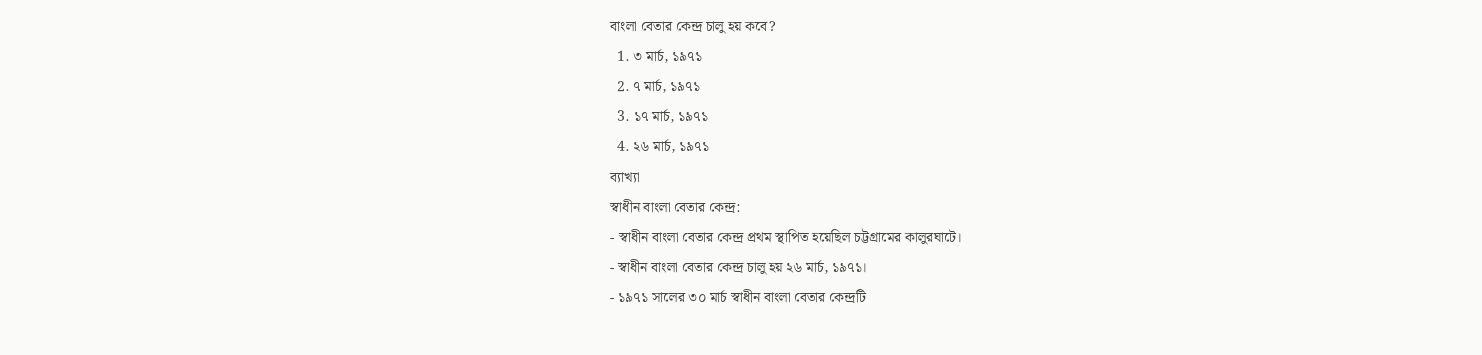বাংলা বেতার কেন্দ্র চালু হয় কবে?
  1. ৩ মার্চ, ১৯৭১
  2. ৭ মার্চ, ১৯৭১
  3. ১৭ মার্চ, ১৯৭১
  4. ২৬ মার্চ, ১৯৭১
ব্যাখ্যা
স্বাধীন বাংলা বেতার কেন্দ্র:
- স্বাধীন বাংলা বেতার কেন্দ্র প্রথম স্থাপিত হয়েছিল চট্টগ্রামের কালুরঘাটে।
- স্বাধীন বাংলা বেতার কেন্দ্র চালু হয় ২৬ মার্চ, ১৯৭১।
- ১৯৭১ সালের ৩০ মার্চ স্বাধীন বাংলা বেতার কেন্দ্রটি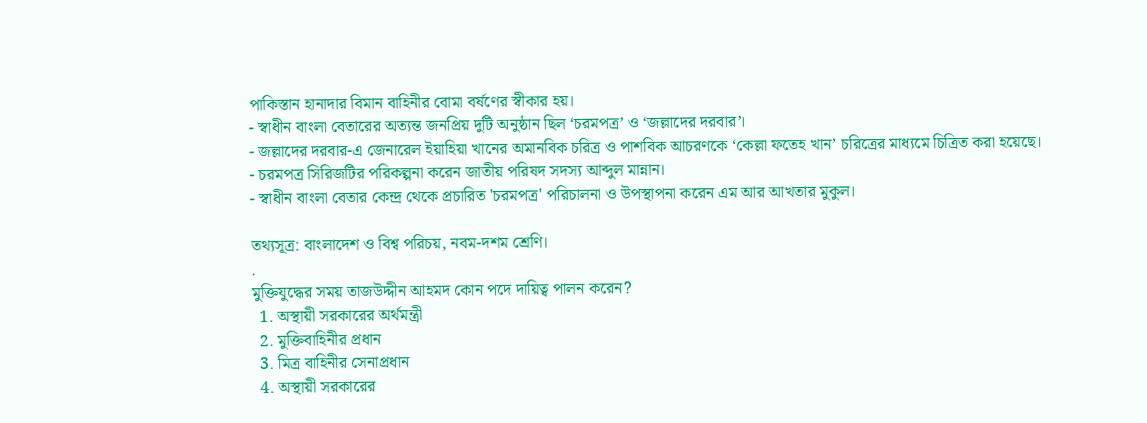পাকিস্তান হানাদার বিমান বাহিনীর বোমা বর্ষণের স্বীকার হয়।
- স্বাধীন বাংলা বেতারের অত্যন্ত জনপ্রিয় দুটি অনুষ্ঠান ছিল ‘চরমপত্র’ ও ‘জল্লাদের দরবার’।
- জল্লাদের দরবার-এ জেনারেল ইয়াহিয়া খানের অমানবিক চরিত্র ও পাশবিক আচরণকে ‘কেল্লা ফতেহ খান’ চরিত্রের মাধ্যমে চিত্রিত করা হয়েছে।
- চরমপত্র সিরিজটির পরিকল্পনা করেন জাতীয় পরিষদ সদস্য আব্দুল মান্নান।
- স্বাধীন বাংলা বেতার কেন্দ্র থেকে প্রচারিত 'চরমপত্র' পরিচালনা ও উপস্থাপনা করেন এম আর আখতার মুকুল।

তথ্যসূত্র: বাংলাদেশ ও বিশ্ব পরিচয়, নবম-দশম শ্রেণি।
.
মুক্তিযুদ্ধের সময় তাজউদ্দীন আহমদ কোন পদে দায়িত্ব পালন করেন?
  1. অস্থায়ী সরকারের অর্থমন্ত্রী
  2. মুক্তিবাহিনীর প্রধান
  3. মিত্র বাহিনীর সেনাপ্রধান
  4. অস্থায়ী সরকারের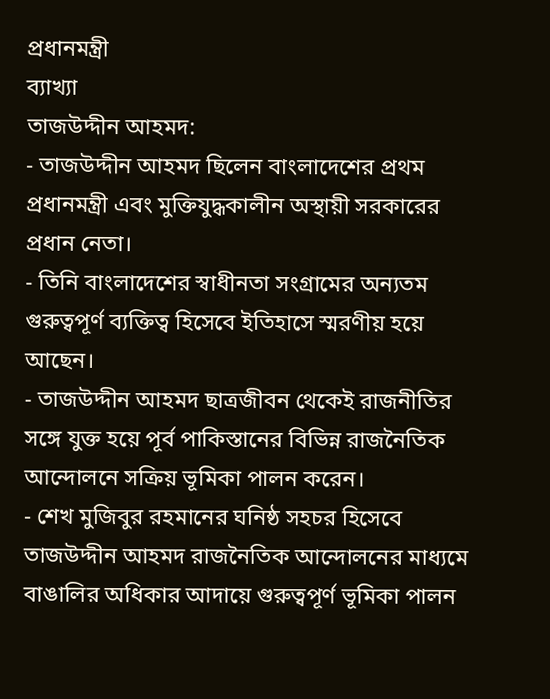প্রধানমন্ত্রী
ব্যাখ্যা
তাজউদ্দীন আহমদ:
- তাজউদ্দীন আহমদ ছিলেন বাংলাদেশের প্রথম প্রধানমন্ত্রী এবং মুক্তিযুদ্ধকালীন অস্থায়ী সরকারের প্রধান নেতা।
- তিনি বাংলাদেশের স্বাধীনতা সংগ্রামের অন্যতম গুরুত্বপূর্ণ ব্যক্তিত্ব হিসেবে ইতিহাসে স্মরণীয় হয়ে আছেন।
- তাজউদ্দীন আহমদ ছাত্রজীবন থেকেই রাজনীতির সঙ্গে যুক্ত হয়ে পূর্ব পাকিস্তানের বিভিন্ন রাজনৈতিক আন্দোলনে সক্রিয় ভূমিকা পালন করেন।
- শেখ মুজিবুর রহমানের ঘনিষ্ঠ সহচর হিসেবে তাজউদ্দীন আহমদ রাজনৈতিক আন্দোলনের মাধ্যমে বাঙালির অধিকার আদায়ে গুরুত্বপূর্ণ ভূমিকা পালন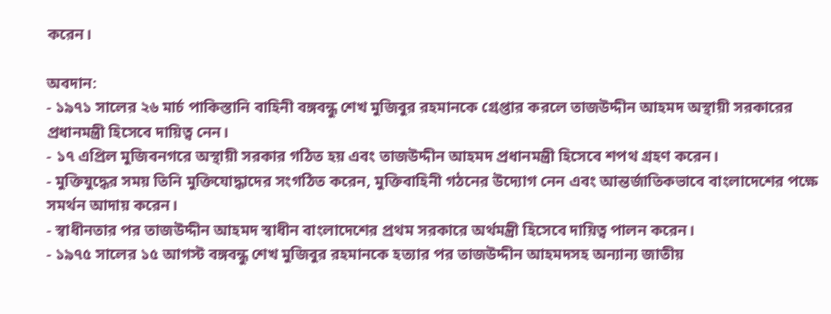করেন।

অবদান:
- ১৯৭১ সালের ২৬ মার্চ পাকিস্তানি বাহিনী বঙ্গবন্ধু শেখ মুজিবুর রহমানকে গ্রেপ্তার করলে তাজউদ্দীন আহমদ অস্থায়ী সরকারের প্রধানমন্ত্রী হিসেবে দায়িত্ব নেন।
- ১৭ এপ্রিল মুজিবনগরে অস্থায়ী সরকার গঠিত হয় এবং তাজউদ্দীন আহমদ প্রধানমন্ত্রী হিসেবে শপথ গ্রহণ করেন।
- মুক্তিযুদ্ধের সময় তিনি মুক্তিযোদ্ধাদের সংগঠিত করেন, মুক্তিবাহিনী গঠনের উদ্যোগ নেন এবং আন্তর্জাতিকভাবে বাংলাদেশের পক্ষে সমর্থন আদায় করেন।
- স্বাধীনতার পর তাজউদ্দীন আহমদ স্বাধীন বাংলাদেশের প্রথম সরকারে অর্থমন্ত্রী হিসেবে দায়িত্ব পালন করেন।
- ১৯৭৫ সালের ১৫ আগস্ট বঙ্গবন্ধু শেখ মুজিবুর রহমানকে হত্যার পর তাজউদ্দীন আহমদসহ অন্যান্য জাতীয়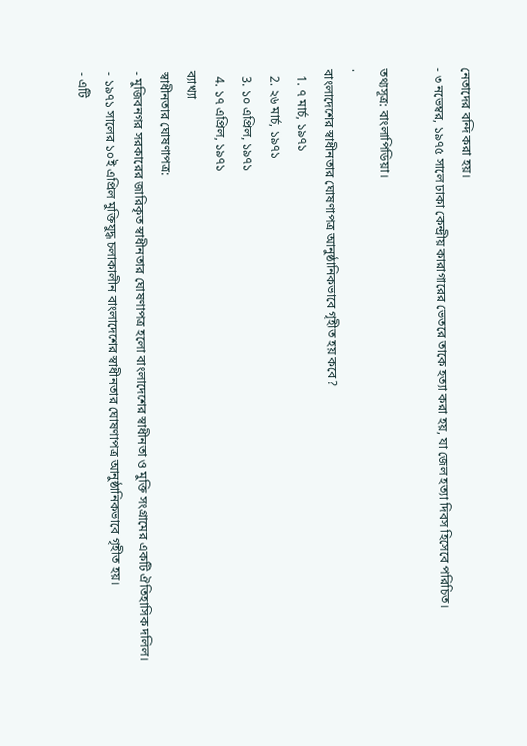নেতাদের বন্দি করা হয়।
- ৩ নভেম্বর, ১৯৭৫ সালে ঢাকা কেন্দ্রীয় কারাগারের ভেতরে তাকে হত্যা করা হয়, যা জেল হত্যা দিবস হিসেবে পরিচিত।

তথ্যসূত্র: বাংলাপিডিয়া।
.
বাংলাদেশের স্বাধীনতার ঘোষণাপত্র আনুষ্ঠানিকভাবে গৃহীত হয় কবে?
  1. ৭ মার্চ, ১৯৭১
  2. ২৬ মার্চ, ১৯৭১
  3. ১০ এপ্রিল, ১৯৭১
  4. ১৭ এপ্রিল, ১৯৭১
ব্যাখ্যা
স্বাধীনতার ঘোষণাপত্র:
- মুজিবনগর সরকারের জারিকৃত স্বাধীনতার ঘোষণাপত্র হলো বাংলাদেশের স্বাধীনতা ও মুক্তি সংগ্রামের একটি ঐতিহাসিক দলিল।
- ১৯৭১ সালের ১০ই এপ্রিল মুক্তিযুদ্ধ চলাকালীন বাংলাদেশের স্বাধীনতার ঘোষণাপত্র আনুষ্ঠানিকভাবে গৃহীত হয়।
- এটি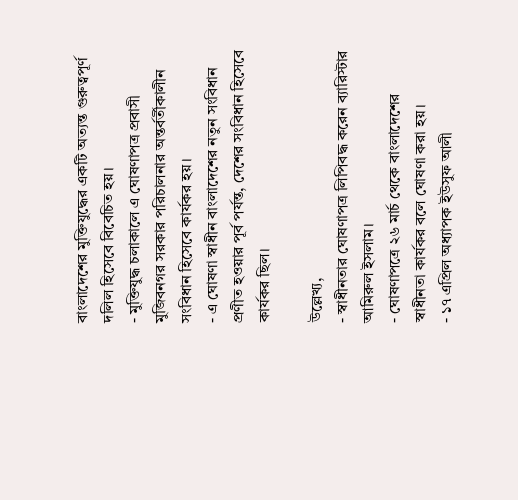বাংলাদেশের মুক্তিযুদ্ধের একটি অত্যন্ত গুরুত্বপূর্ণ দলিল হিসেবে বিবেচিত হয়।
- মুক্তিযুদ্ধ চলাকালে এ ঘোষণাপত্র প্রবাসী মুজিবনগর সরকার পরিচালনার অন্তর্বর্তীকালীন সংবিধান হিসেবে কার্যকর হয়।
- এ ঘোষণা স্বাধীন বাংলাদেশের নতুন সংবিধান প্রণীত হওয়ার পূর্ব পর্যন্ত, দেশের সংবিধান হিসেবে কার্যকর ছিল।

উল্লেখ্য,
- স্বাধীনতার ঘোষণাপত্র লিপিবদ্ধ করেন ব্যারিস্টার আমিরুল ইসলাম।
- ঘোষণাপত্রে ২৬ মার্চ থেকে বাংলাদেশের স্বাধীনতা কার্যকর বলে ঘোষণা করা হয়।
- ১৭ এপ্রিল অধ্যাপক ইউসুফ আলী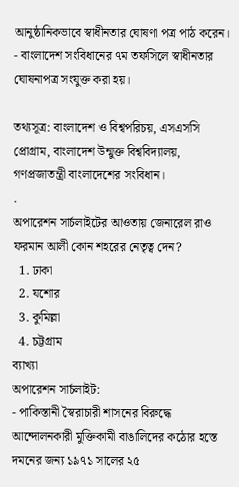আনুষ্ঠানিকভাবে স্বাধীনতার ঘোষণা পত্র পাঠ করেন।
- বাংলাদেশ সংবিধানের ৭ম তফসিলে স্বাধীনতার ঘোষনাপত্র সংযুক্ত করা হয়।

তথ্যসূত্র: বাংলাদেশ ও বিশ্বপরিচয়, এসএসসি প্রোগ্রাম, বাংলাদেশ উন্মুক্ত বিশ্ববিদ্যালয়, গণপ্রজাতন্ত্রী বাংলাদেশের সংবিধান।
.
অপারেশন সার্চলাইটের আওতায় জেনারেল রাও ফরমান আলী কোন শহরের নেতৃত্ব দেন?
  1. ঢাকা
  2. যশোর
  3. কুমিল্লা
  4. চট্টগ্রাম
ব্যাখ্যা
অপারেশন সার্চলাইট:
- পাকিস্তানী স্বৈরাচারী শাসনের বিরুদ্ধে আন্দোলনকারী মুক্তিকামী বাঙালিদের কঠোর হস্তে দমনের জন্য ১৯৭১ সালের ২৫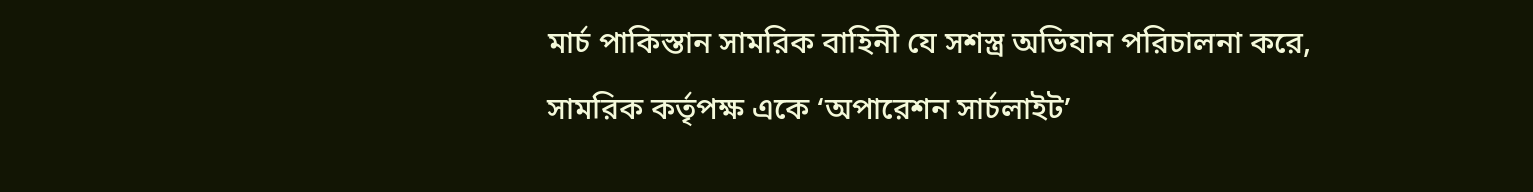মার্চ পাকিস্তান সামরিক বাহিনী যে সশস্ত্র অভিযান পরিচালনা করে, সামরিক কর্তৃপক্ষ একে ‘অপারেশন সার্চলাইট’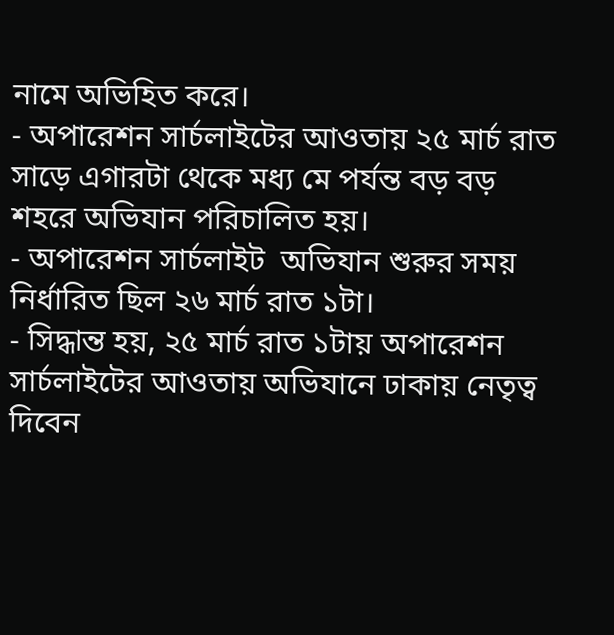নামে অভিহিত করে।
- অপারেশন সার্চলাইটের আওতায় ২৫ মার্চ রাত সাড়ে এগারটা থেকে মধ্য মে পর্যন্ত বড় বড় শহরে অভিযান পরিচালিত হয়।
- অপারেশন সার্চলাইট  অভিযান শুরুর সময় নির্ধারিত ছিল ২৬ মার্চ রাত ১টা।
- সিদ্ধান্ত হয়, ২৫ মার্চ রাত ১টায় অপারেশন সার্চলাইটের আওতায় অভিযানে ঢাকায় নেতৃত্ব দিবেন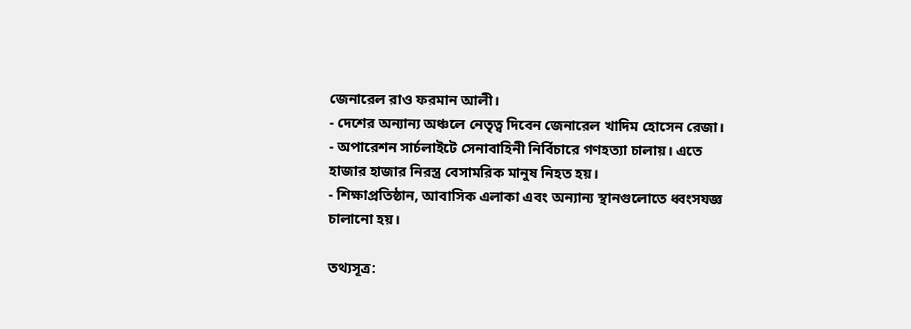জেনারেল রাও ফরমান আলী।
- দেশের অন্যান্য অঞ্চলে নেতৃত্ব দিবেন জেনারেল খাদিম হোসেন রেজা।
- অপারেশন সার্চলাইটে সেনাবাহিনী নির্বিচারে গণহত্যা চালায়। এতে হাজার হাজার নিরস্ত্র বেসামরিক মানুষ নিহত হয়।
- শিক্ষাপ্রতিষ্ঠান, আবাসিক এলাকা এবং অন্যান্য স্থানগুলোতে ধ্বংসযজ্ঞ চালানো হয়।

তথ্যসূত্র: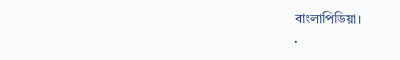বাংলাপিডিয়া।
.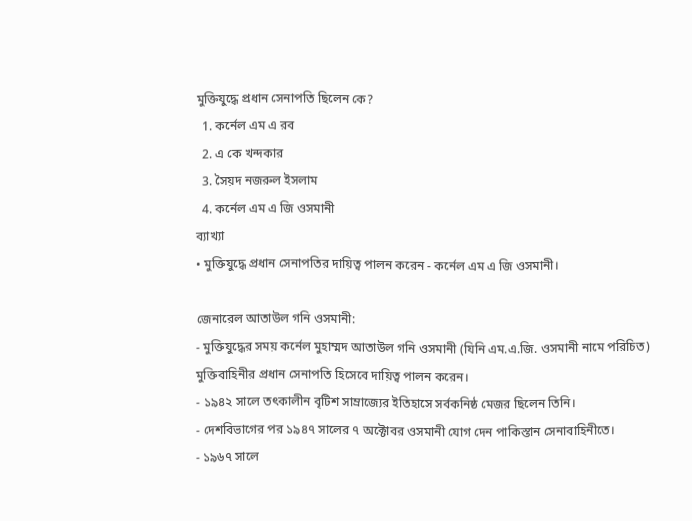মুক্তিযুদ্ধে প্রধান সেনাপতি ছিলেন কে?
  1. কর্নেল এম এ রব
  2. এ কে খন্দকার
  3. সৈয়দ নজরুল ইসলাম
  4. কর্নেল এম এ জি ওসমানী
ব্যাখ্যা
• মুক্তিযুদ্ধে প্রধান সেনাপতির দায়িত্ব পালন করেন - কর্নেল এম এ জি ওসমানী।

জেনারেল আতাউল গনি ওসমানী:
- মুক্তিযুদ্ধের সময় কর্নেল মুহাম্মদ আতাউল গনি ওসমানী (যিনি এম.এ.জি. ওসমানী নামে পরিচিত) মুক্তিবাহিনীর প্রধান সেনাপতি হিসেবে দায়িত্ব পালন করেন।
- ১৯৪২ সালে তৎকালীন বৃটিশ সাম্রাজ্যের ইতিহাসে সর্বকনিষ্ঠ মেজর ছিলেন তিনি।
- দেশবিভাগের পর ১৯৪৭ সালের ৭ অক্টোবর ওসমানী যোগ দেন পাকিস্তান সেনাবাহিনীতে।
- ১৯৬৭ সালে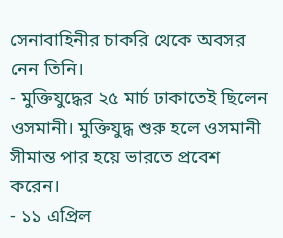সেনাবাহিনীর চাকরি থেকে অবসর নেন তিনি।
- মুক্তিযুদ্ধের ২৫ মার্চ ঢাকাতেই ছিলেন ওসমানী। মুক্তিযুদ্ধ শুরু হলে ওসমানী সীমান্ত পার হয়ে ভারতে প্রবেশ করেন।
- ১১ এপ্রিল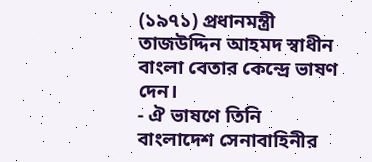(১৯৭১) প্রধানমন্ত্রী তাজউদ্দিন আহমদ স্বাধীন বাংলা বেতার কেন্দ্রে ভাষণ দেন।
- ঐ ভাষণে তিনি বাংলাদেশ সেনাবাহিনীর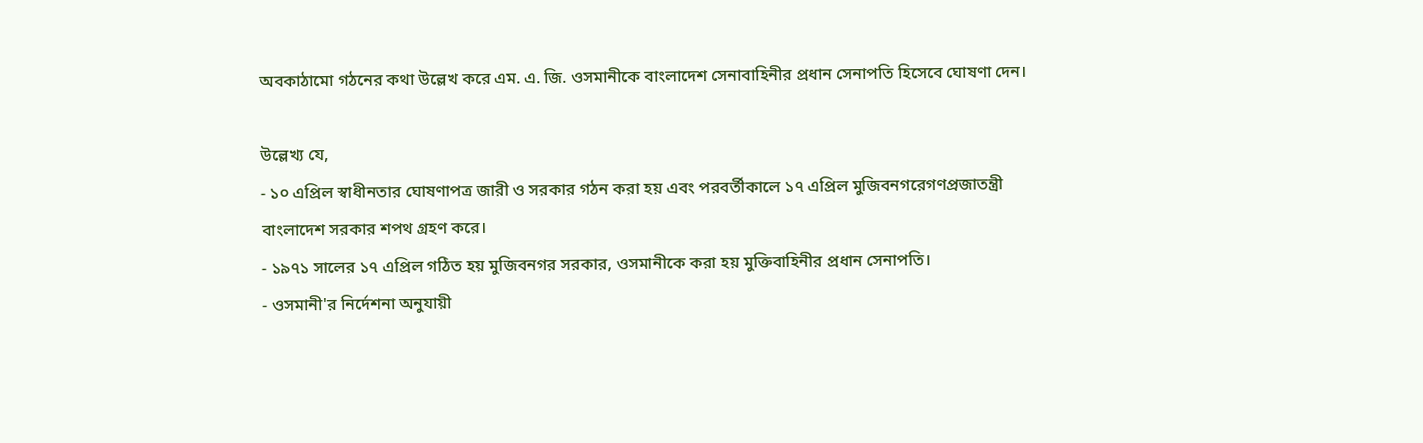অবকাঠামো গঠনের কথা উল্লেখ করে এম. এ. জি. ওসমানীকে বাংলাদেশ সেনাবাহিনীর প্রধান সেনাপতি হিসেবে ঘোষণা দেন।

উল্লেখ্য যে,
- ১০ এপ্রিল স্বাধীনতার ঘোষণাপত্র জারী ও সরকার গঠন করা হয় এবং পরবর্তীকালে ১৭ এপ্রিল মুজিবনগরেগণপ্রজাতন্ত্রী বাংলাদেশ সরকার শপথ গ্রহণ করে।
- ১৯৭১ সালের ১৭ এপ্রিল গঠিত হয় মুজিবনগর সরকার, ওসমানীকে করা হয় মুক্তিবাহিনীর প্রধান সেনাপতি।
- ওসমানী'র নির্দেশনা অনুযায়ী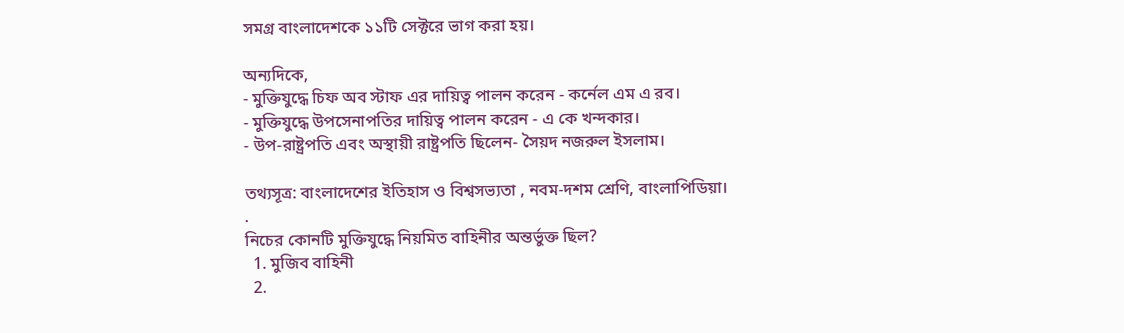সমগ্র বাংলাদেশকে ১১টি সেক্টরে ভাগ করা হয়।

অন্যদিকে,
- মুক্তিযুদ্ধে চিফ অব স্টাফ এর দায়িত্ব পালন করেন - কর্নেল এম এ রব।
- মুক্তিযুদ্ধে উপসেনাপতির দায়িত্ব পালন করেন - এ কে খন্দকার।
- উপ-রাষ্ট্রপতি এবং অস্থায়ী রাষ্ট্রপতি ছিলেন- সৈয়দ নজরুল ইসলাম।

তথ্যসূত্র: বাংলাদেশের ইতিহাস ও বিশ্বসভ্যতা , নবম-দশম শ্রেণি, বাংলাপিডিয়া।
.
নিচের কোনটি মুক্তিযুদ্ধে নিয়মিত বাহিনীর অন্তর্ভুক্ত ছিল?
  1. মুজিব বাহিনী
  2.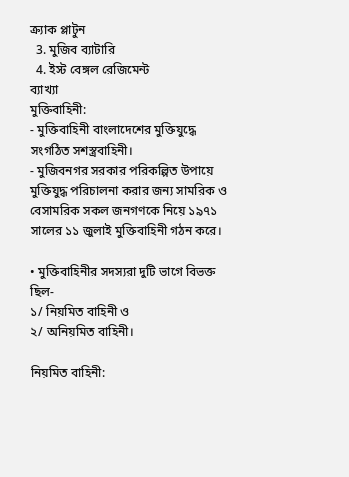ক্র্যাক প্লাটুন
  3. মুজিব ব্যাটারি
  4. ইস্ট বেঙ্গল রেজিমেন্ট
ব্যাখ্যা
মুক্তিবাহিনী:
- মুক্তিবাহিনী বাংলাদেশের মুক্তিযুদ্ধে সংগঠিত সশস্ত্রবাহিনী।
- মুজিবনগর সরকার পরিকল্পিত উপায়ে মুক্তিযুদ্ধ পরিচালনা করার জন্য সামরিক ও বেসামরিক সকল জনগণকে নিয়ে ১৯৭১ সালের ১১ জুলাই মুক্তিবাহিনী গঠন করে।

• মুক্তিবাহিনীর সদস্যরা দুটি ভাগে বিভক্ত ছিল-
১/ নিয়মিত বাহিনী ও
২/ অনিয়মিত বাহিনী।

নিয়মিত বাহিনী: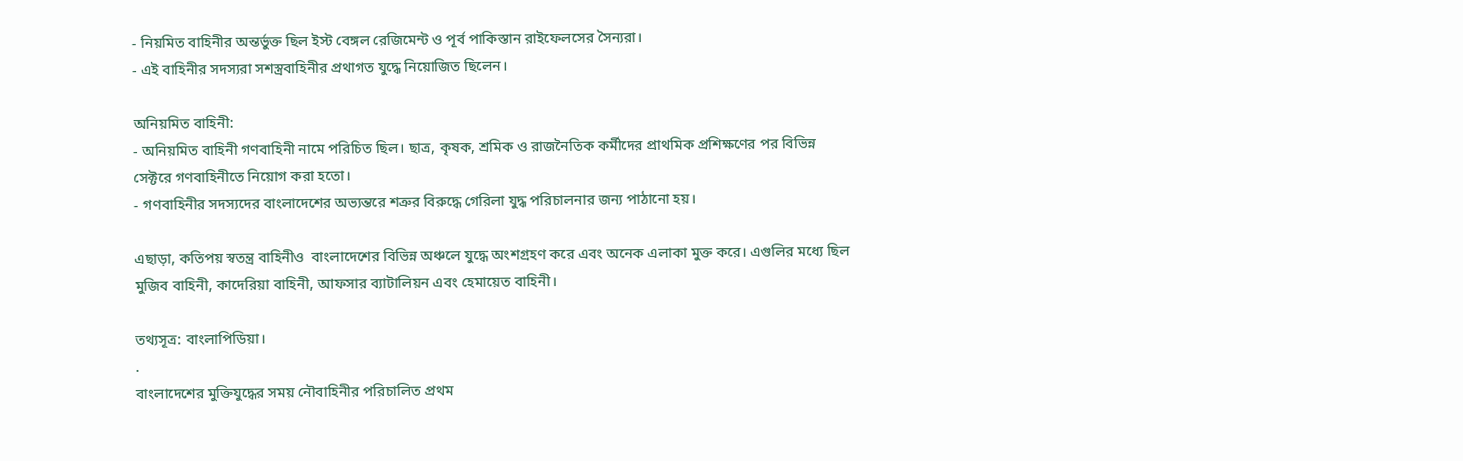- নিয়মিত বাহিনীর অন্তর্ভুক্ত ছিল ইস্ট বেঙ্গল রেজিমেন্ট ও পূর্ব পাকিস্তান রাইফেলসের সৈন্যরা।
- এই বাহিনীর সদস্যরা সশস্ত্রবাহিনীর প্রথাগত যুদ্ধে নিয়োজিত ছিলেন।

অনিয়মিত বাহিনী:
- অনিয়মিত বাহিনী গণবাহিনী নামে পরিচিত ছিল। ছাত্র, কৃষক, শ্রমিক ও রাজনৈতিক কর্মীদের প্রাথমিক প্রশিক্ষণের পর বিভিন্ন সেক্টরে গণবাহিনীতে নিয়োগ করা হতো।
- গণবাহিনীর সদস্যদের বাংলাদেশের অভ্যন্তরে শত্রুর বিরুদ্ধে গেরিলা যুদ্ধ পরিচালনার জন্য পাঠানো হয়।

এছাড়া, কতিপয় স্বতন্ত্র বাহিনীও  বাংলাদেশের বিভিন্ন অঞ্চলে যুদ্ধে অংশগ্রহণ করে এবং অনেক এলাকা মুক্ত করে। এগুলির মধ্যে ছিল মুজিব বাহিনী, কাদেরিয়া বাহিনী, আফসার ব্যাটালিয়ন এবং হেমায়েত বাহিনী।

তথ্যসূত্র: বাংলাপিডিয়া।
.
বাংলাদেশের মুক্তিযুদ্ধের সময় নৌবাহিনীর পরিচালিত প্রথম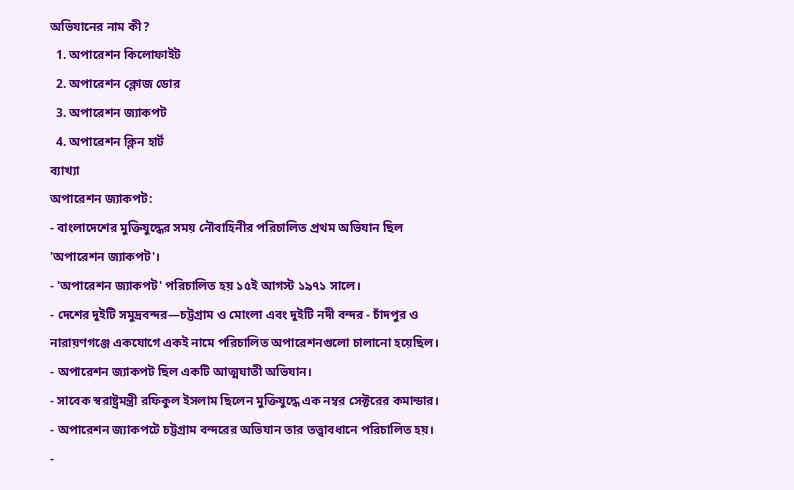অভিযানের নাম কী?
  1. অপারেশন কিলোফাইট
  2. অপারেশন ক্লোজ ডোর
  3. অপারেশন জ্যাকপট
  4. অপারেশন ক্লিন হার্ট
ব্যাখ্যা
অপারেশন জ্যাকপট:
- বাংলাদেশের মুক্তিযুদ্ধের সময় নৌবাহিনীর পরিচালিত প্রথম অভিযান ছিল 'অপারেশন জ্যাকপট'।
- 'অপারেশন জ্যাকপট' পরিচালিত হয় ১৫ই আগস্ট ১৯৭১ সালে।
- দেশের দুইটি সমুদ্রবন্দর—চট্টগ্রাম ও মোংলা এবং দুইটি নদী বন্দর - চাঁদপুর ও নারায়ণগঞ্জে একযোগে একই নামে পরিচালিত অপারেশনগুলো চালানো হয়েছিল।
- অপারেশন জ্যাকপট ছিল একটি আত্মঘাতী অভিযান।
- সাবেক স্বরাষ্ট্রমন্ত্রী রফিকুল ইসলাম ছিলেন মুক্তিযুদ্ধে এক নম্বর সেক্টরের কমান্ডার।
- অপারেশন জ্যাকপটে চট্টগ্রাম বন্দরের অভিযান তার তত্ত্বাবধানে পরিচালিত হয়।
-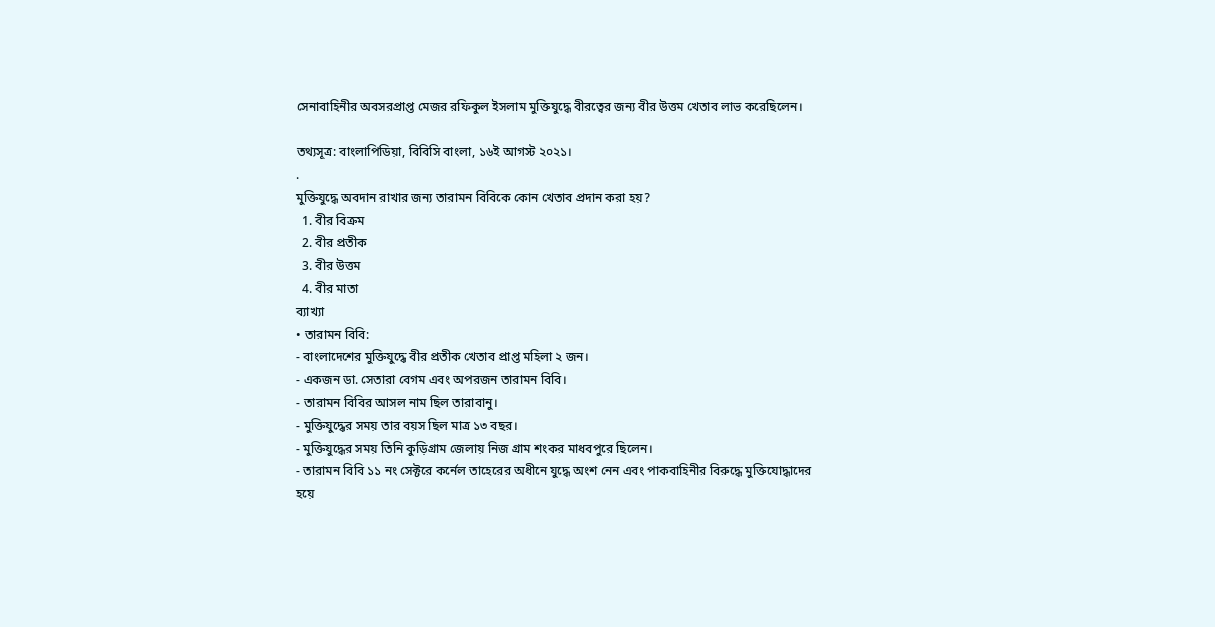সেনাবাহিনীর অবসরপ্রাপ্ত মেজর রফিকুল ইসলাম মুক্তিযুদ্ধে বীরত্বের জন্য বীর উত্তম খেতাব লাভ করেছিলেন।

তথ্যসূত্র: বাংলাপিডিয়া, বিবিসি বাংলা, ১৬ই আগস্ট ২০২১।
.
মুক্তিযুদ্ধে অবদান রাখার জন্য তারামন বিবিকে কোন খেতাব প্রদান করা হয়?
  1. বীর বিক্রম
  2. বীর প্রতীক
  3. বীর উত্তম
  4. বীর মাতা
ব্যাখ্যা
• তারামন বিবি:
- বাংলাদেশের মুক্তিযুদ্ধে বীর প্রতীক খেতাব প্রাপ্ত মহিলা ২ জন‌।
- একজন ডা. সেতারা বেগম এবং অপরজন তারামন বিবি।
- তারামন বিবির আসল নাম ছিল তারাবানু।
- মুক্তিযুদ্ধের সময় তার বয়স ছিল মাত্র ১৩ বছর।
- মুক্তিযুদ্ধের সময় তিনি কুড়িগ্রাম জেলায় নিজ গ্রাম শংকর মাধবপুরে ছিলেন।
- তারামন বিবি ১১ নং সেক্টরে কর্নেল তাহেরের অধীনে যুদ্ধে অংশ নেন এবং পাকবাহিনীর বিরুদ্ধে মুক্তিযোদ্ধাদের হয়ে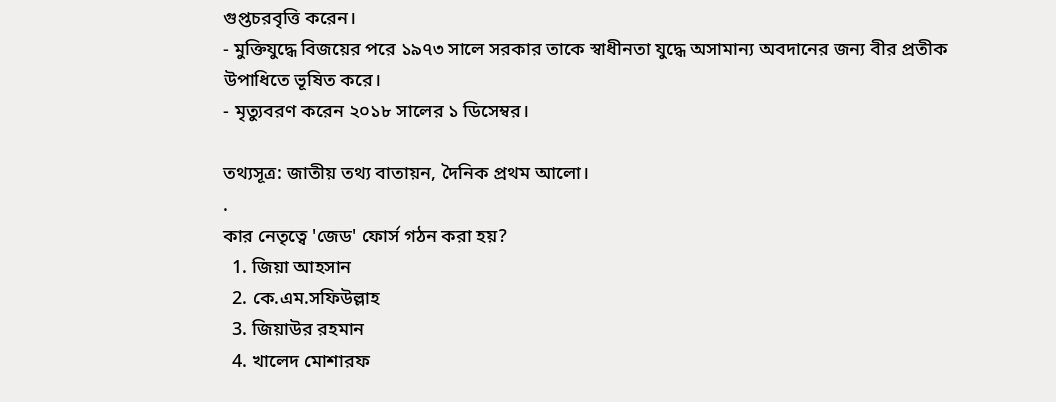গুপ্তচরবৃত্তি করেন।
- মুক্তিযুদ্ধে বিজয়ের পরে ১৯৭৩ সালে সরকার তাকে স্বাধীনতা যুদ্ধে অসামান্য অবদানের জন্য বীর প্রতীক উপাধিতে ভূষিত করে।
- মৃত্যুবরণ করেন ২০১৮ সালের ১ ডিসেম্বর।

তথ্যসূত্র: জাতীয় তথ্য বাতায়ন, দৈনিক প্রথম আলো।
.
কার নেতৃত্বে 'জেড' ফোর্স গঠন করা হয়?
  1. জিয়া আহসান
  2. কে.এম.সফিউল্লাহ
  3. জিয়াউর রহমান
  4. খালেদ মোশারফ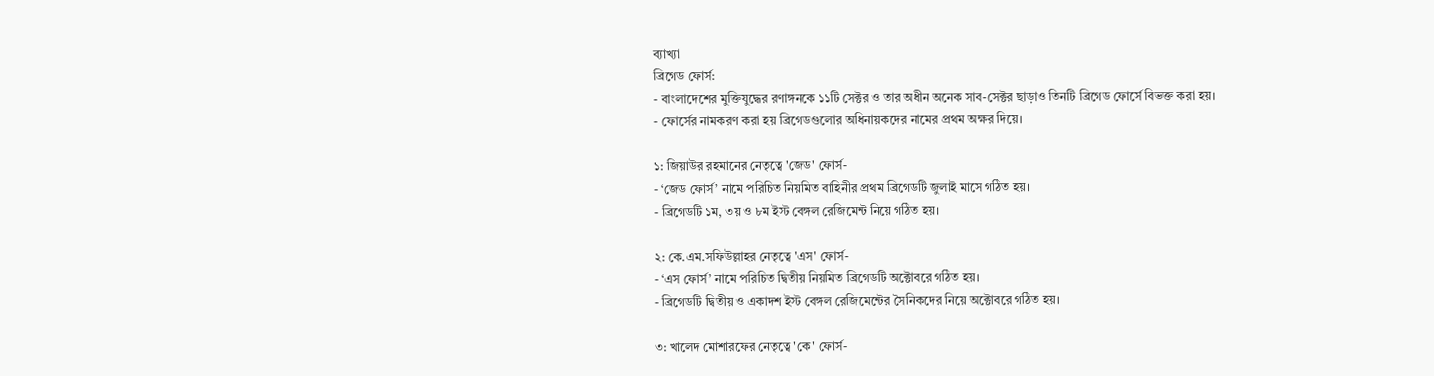ব্যাখ্যা
ব্রিগেড ফোর্স:
- বাংলাদেশের মুক্তিযুদ্ধের রণাঙ্গনকে ১১টি সেক্টর ও তার অধীন অনেক সাব-সেক্টর ছাড়াও তিনটি ব্রিগেড ফোর্সে বিভক্ত করা হয়।
- ফোর্সের নামকরণ করা হয় ব্রিগেডগুলোর অধিনায়কদের নামের প্রথম অক্ষর দিয়ে।

১: জিয়াউর রহমানের নেতৃত্বে 'জেড' ফোর্স-
- ‘জেড ফোর্স’ নামে পরিচিত নিয়মিত বাহিনীর প্রথম ব্রিগেডটি জুলাই মাসে গঠিত হয়।
- ব্রিগেডটি ১ম, ৩য় ও ৮ম ইস্ট বেঙ্গল রেজিমেন্ট নিয়ে গঠিত হয়।

২: কে.এম.সফিউল্লাহর নেতৃত্বে 'এস' ফোর্স-
- ‘এস ফোর্স’ নামে পরিচিত দ্বিতীয় নিয়মিত ব্রিগেডটি অক্টোবরে গঠিত হয়।
- ব্রিগেডটি দ্বিতীয় ও একাদশ ইস্ট বেঙ্গল রেজিমেন্টের সৈনিকদের নিয়ে অক্টোবরে গঠিত হয়।

৩: খালেদ মোশারফের নেতৃত্বে 'কে' ফোর্স-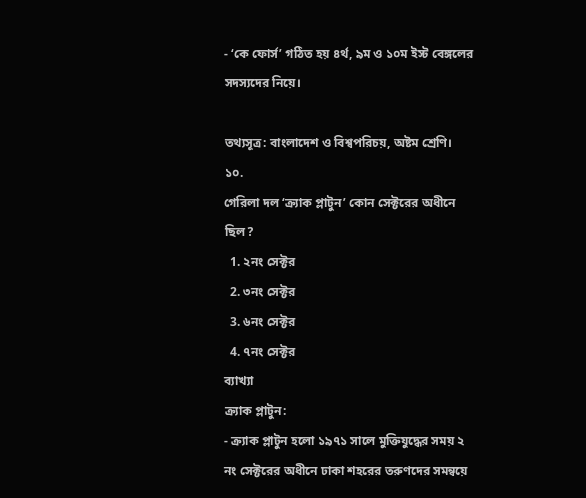- ‘কে ফোর্স’ গঠিত হয় ৪র্থ, ৯ম ও ১০ম ইস্ট বেঙ্গলের সদস্যদের নিয়ে।

তথ্যসূত্র: বাংলাদেশ ও বিশ্বপরিচয়, অষ্টম শ্রেণি।
১০.
গেরিলা দল ‘ক্র্যাক প্লাটুন’ কোন সেক্টরের অধীনে ছিল?
  1. ২নং সেক্টর
  2. ৩নং সেক্টর
  3. ৬নং সেক্টর
  4. ৭নং সেক্টর
ব্যাখ্যা
ক্র্যাক প্লাটুন:
- ক্র্যাক প্লাটুন হলো ১৯৭১ সালে মুক্তিযুদ্ধের সময় ২ নং সেক্টরের অধীনে ঢাকা শহরের তরুণদের সমন্বয়ে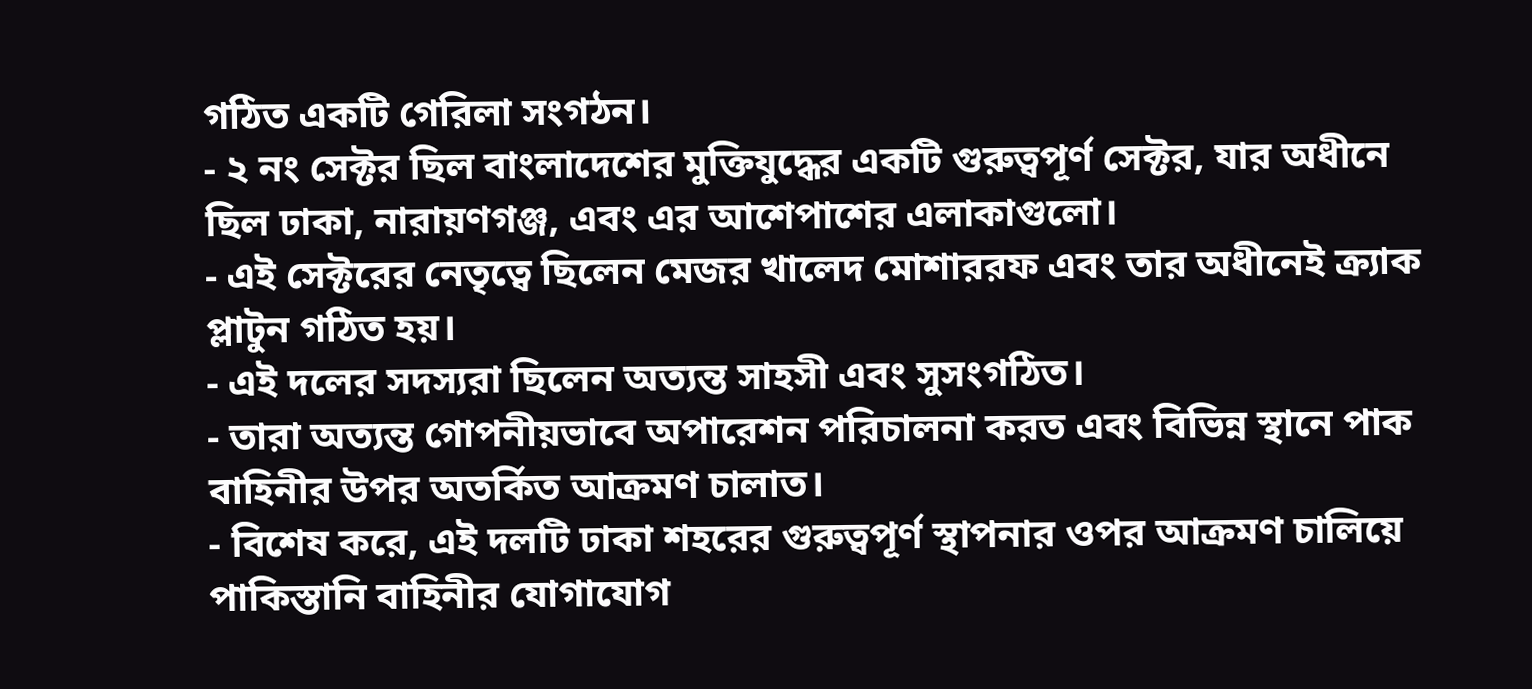গঠিত একটি গেরিলা সংগঠন।
- ২ নং সেক্টর ছিল বাংলাদেশের মুক্তিযুদ্ধের একটি গুরুত্বপূর্ণ সেক্টর, যার অধীনে ছিল ঢাকা, নারায়ণগঞ্জ, এবং এর আশেপাশের এলাকাগুলো।
- এই সেক্টরের নেতৃত্বে ছিলেন মেজর খালেদ মোশাররফ এবং তার অধীনেই ক্র্যাক প্লাটুন গঠিত হয়।
- এই দলের সদস্যরা ছিলেন অত্যন্ত সাহসী এবং সুসংগঠিত।
- তারা অত্যন্ত গোপনীয়ভাবে অপারেশন পরিচালনা করত এবং বিভিন্ন স্থানে পাক বাহিনীর উপর অতর্কিত আক্রমণ চালাত।
- বিশেষ করে, এই দলটি ঢাকা শহরের গুরুত্বপূর্ণ স্থাপনার ওপর আক্রমণ চালিয়ে পাকিস্তানি বাহিনীর যোগাযোগ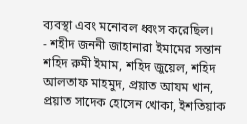ব্যবস্থা এবং মনোবল ধ্বংস করেছিল।
- শহীদ জননী জাহানারা ইমামের সন্তান শহিদ রুমী ইমাম, শহিদ জুয়েল, শহিদ আলতাফ মাহমুদ, প্রয়াত আযম খান, প্রয়াত সাদেক হোসেন খোকা, ইশতিয়াক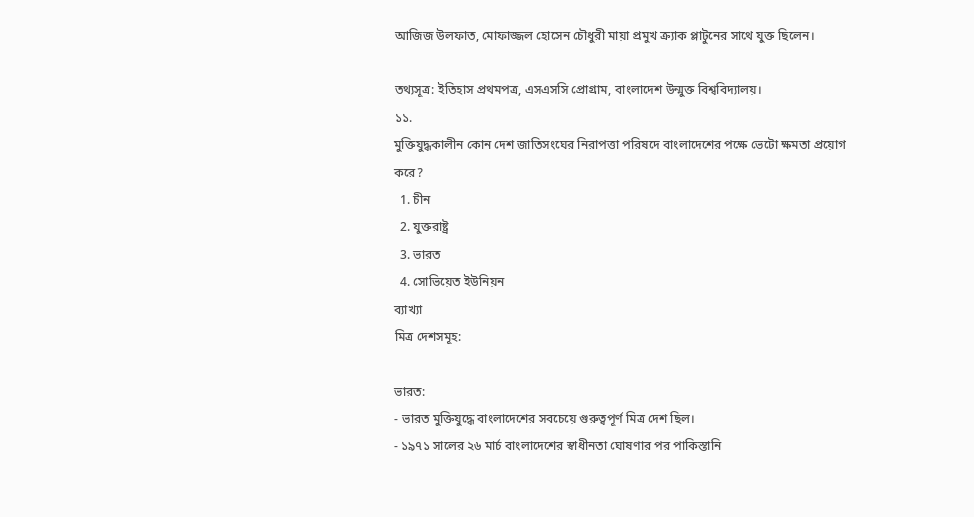আজিজ উলফাত, মোফাজ্জল হোসেন চৌধুরী মায়া প্রমুখ ক্র্যাক প্লাটুনের সাথে যুক্ত ছিলেন।

তথ্যসূত্র: ইতিহাস প্রথমপত্র, এসএসসি প্রোগ্রাম, বাংলাদেশ উন্মুক্ত বিশ্ববিদ্যালয়।
১১.
মুক্তিযুদ্ধকালীন কোন দেশ জাতিসংঘের নিরাপত্তা পরিষদে বাংলাদেশের পক্ষে ভেটো ক্ষমতা প্রয়োগ করে?
  1. চীন
  2. যুক্তরাষ্ট্র
  3. ভারত
  4. সোভিয়েত ইউনিয়ন
ব্যাখ্যা
মিত্র দেশসমূহ:

ভারত:
- ভারত মুক্তিযুদ্ধে বাংলাদেশের সবচেয়ে গুরুত্বপূর্ণ মিত্র দেশ ছিল।
- ১৯৭১ সালের ২৬ মার্চ বাংলাদেশের স্বাধীনতা ঘোষণার পর পাকিস্তানি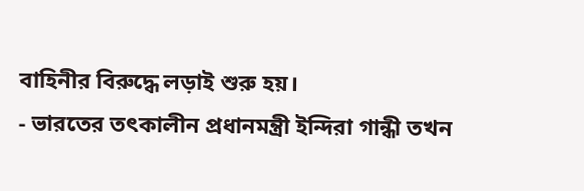বাহিনীর বিরুদ্ধে লড়াই শুরু হয়।
- ভারতের তৎকালীন প্রধানমন্ত্রী ইন্দিরা গান্ধী তখন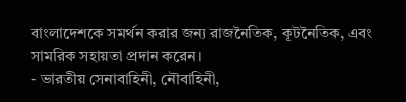বাংলাদেশকে সমর্থন করার জন্য রাজনৈতিক, কূটনৈতিক, এবং সামরিক সহায়তা প্রদান করেন।
- ভারতীয় সেনাবাহিনী, নৌবাহিনী,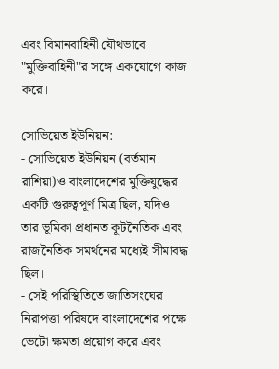এবং বিমানবাহিনী যৌথভাবে "মুক্তিবাহিনী"র সঙ্গে একযোগে কাজ করে।

সোভিয়েত ইউনিয়ন:
- সোভিয়েত ইউনিয়ন (বর্তমান রাশিয়া)ও বাংলাদেশের মুক্তিযুদ্ধের একটি গুরুত্বপূর্ণ মিত্র ছিল, যদিও তার ভূমিকা প্রধানত কূটনৈতিক এবং রাজনৈতিক সমর্থনের মধ্যেই সীমাবদ্ধ ছিল।
- সেই পরিস্থিতিতে জাতিসংঘের নিরাপত্তা পরিষদে বাংলাদেশের পক্ষে ভেটো ক্ষমতা প্রয়োগ করে এবং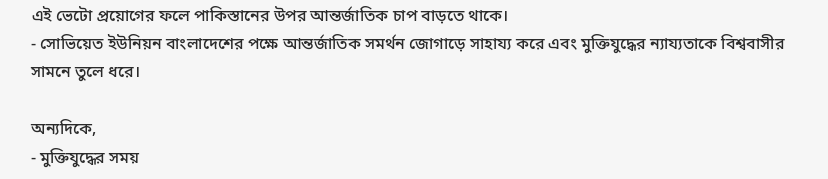এই ভেটো প্রয়োগের ফলে পাকিস্তানের উপর আন্তর্জাতিক চাপ বাড়তে থাকে।
- সোভিয়েত ইউনিয়ন বাংলাদেশের পক্ষে আন্তর্জাতিক সমর্থন জোগাড়ে সাহায্য করে এবং মুক্তিযুদ্ধের ন্যায্যতাকে বিশ্ববাসীর সামনে তুলে ধরে।

অন্যদিকে,
- মুক্তিযুদ্ধের সময়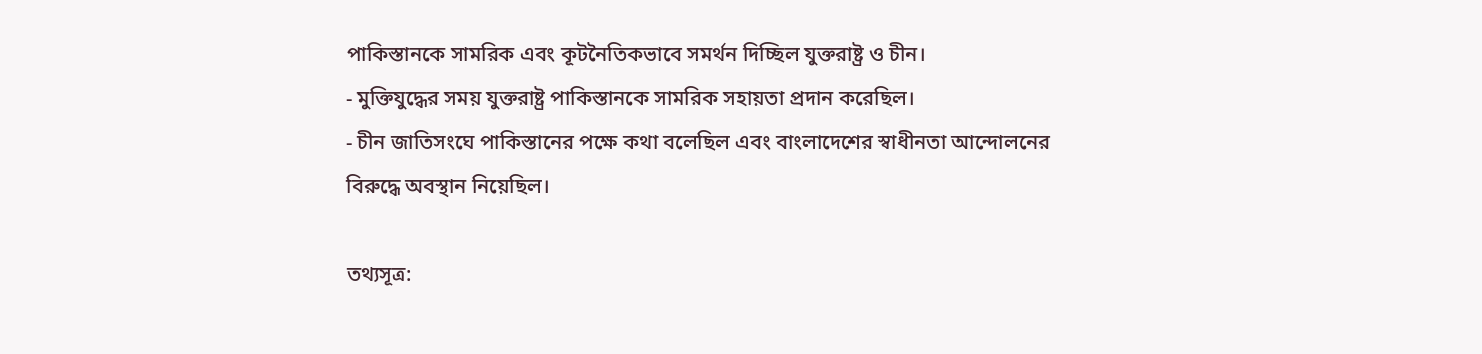পাকিস্তানকে সামরিক এবং কূটনৈতিকভাবে সমর্থন দিচ্ছিল যুক্তরাষ্ট্র ও চীন।
- মুক্তিযুদ্ধের সময় যুক্তরাষ্ট্র পাকিস্তানকে সামরিক সহায়তা প্রদান করেছিল।
- চীন জাতিসংঘে পাকিস্তানের পক্ষে কথা বলেছিল এবং বাংলাদেশের স্বাধীনতা আন্দোলনের বিরুদ্ধে অবস্থান নিয়েছিল।

তথ্যসূত্র: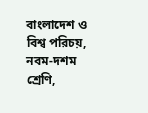বাংলাদেশ ও বিশ্ব পরিচয়, নবম-দশম শ্রেণি,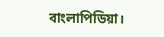বাংলাপিডিয়া।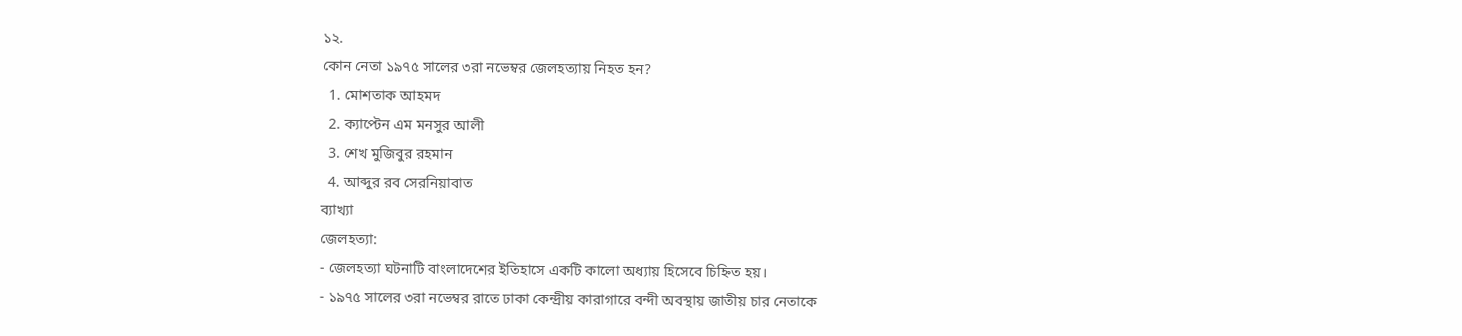১২.
কোন নেতা ১৯৭৫ সালের ৩রা নভেম্বর জেলহত্যায় নিহত হন?
  1. মোশতাক আহমদ
  2. ক্যাপ্টেন এম মনসুর আলী
  3. শেখ মুজিবুর রহমান
  4. আব্দুর রব সেরনিয়াবাত
ব্যাখ্যা
জেলহত্যা:
- জেলহত্যা ঘটনাটি বাংলাদেশের ইতিহাসে একটি কালো অধ্যায় হিসেবে চিহ্নিত হয়।
- ১৯৭৫ সালের ৩রা নভেম্বর রাতে ঢাকা কেন্দ্রীয় কারাগারে বন্দী অবস্থায় জাতীয় চার নেতাকে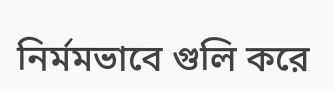নির্মমভাবে গুলি করে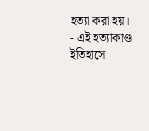হত্যা করা হয়।
- এই হত্যাকাণ্ড ইতিহাসে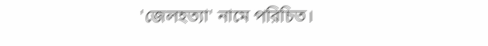'জেলহত্যা' নামে পরিচিত।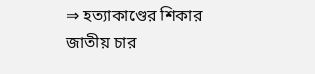⇒ হত্যাকাণ্ডের শিকার জাতীয় চার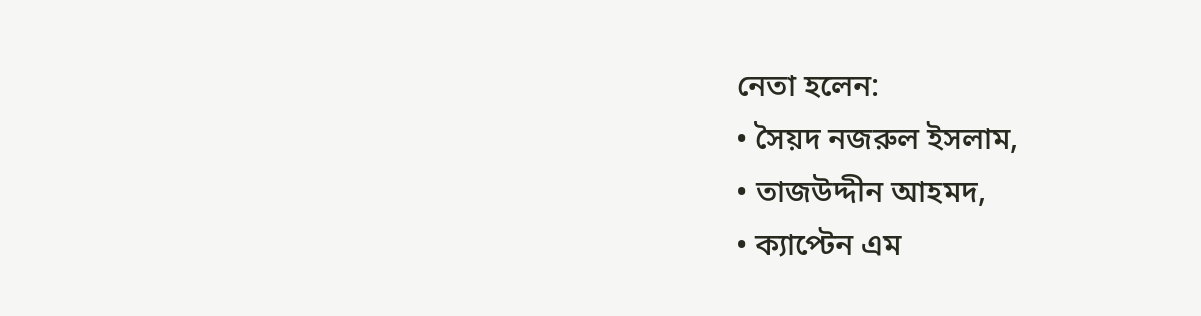নেতা হলেন:
• সৈয়দ নজরুল ইসলাম,
• তাজউদ্দীন আহমদ,
• ক্যাপ্টেন এম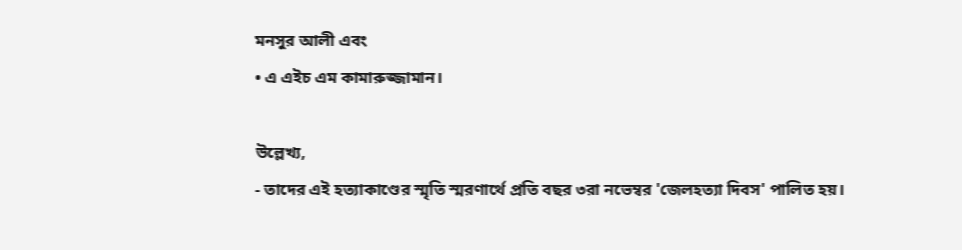মনসুর আলী এবং
• এ এইচ এম কামারুজ্জামান।

উল্লেখ্য,
- তাদের এই হত্যাকাণ্ডের স্মৃতি স্মরণার্থে প্রতি বছর ৩রা নভেম্বর 'জেলহত্যা দিবস' পালিত হয়।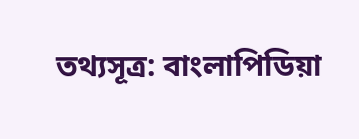তথ্যসূত্র: বাংলাপিডিয়া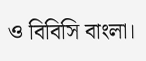ও বিবিসি বাংলা।